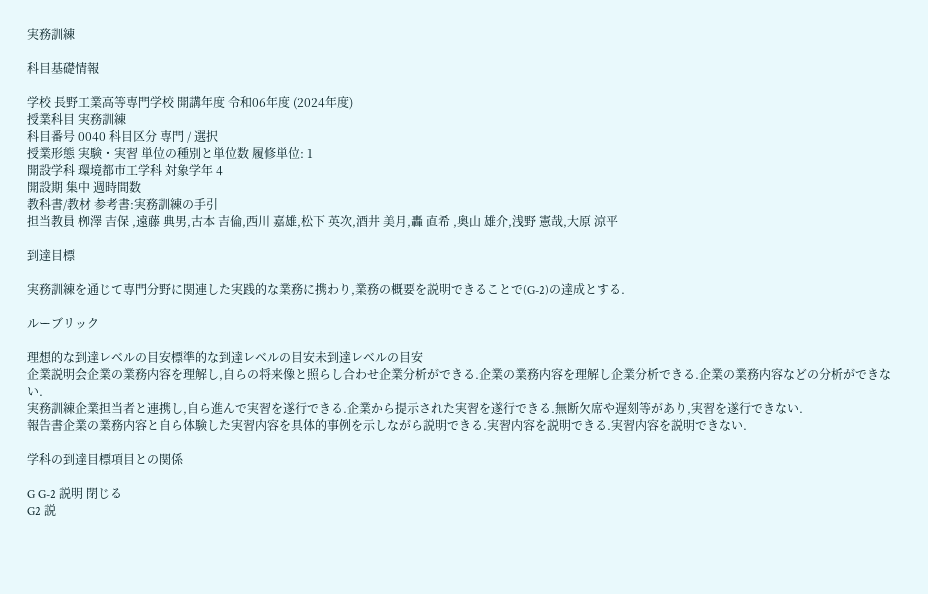実務訓練

科目基礎情報

学校 長野工業高等専門学校 開講年度 令和06年度 (2024年度)
授業科目 実務訓練
科目番号 0040 科目区分 専門 / 選択
授業形態 実験・実習 単位の種別と単位数 履修単位: 1
開設学科 環境都市工学科 対象学年 4
開設期 集中 週時間数
教科書/教材 参考書:実務訓練の手引
担当教員 栁澤 吉保 ,遠藤 典男,古本 吉倫,西川 嘉雄,松下 英次,酒井 美月,轟 直希 ,奥山 雄介,浅野 憲哉,大原 涼平

到達目標

実務訓練を通じて専門分野に関連した実践的な業務に携わり,業務の概要を説明できることで(G-2)の達成とする.

ルーブリック

理想的な到達レベルの目安標準的な到達レベルの目安未到達レベルの目安
企業説明会企業の業務内容を理解し,自らの将来像と照らし合わせ企業分析ができる.企業の業務内容を理解し企業分析できる.企業の業務内容などの分析ができない.
実務訓練企業担当者と連携し,自ら進んで実習を遂行できる.企業から提示された実習を遂行できる.無断欠席や遅刻等があり,実習を遂行できない.
報告書企業の業務内容と自ら体験した実習内容を具体的事例を示しながら説明できる.実習内容を説明できる.実習内容を説明できない.

学科の到達目標項目との関係

G G-2 説明 閉じる
G2 説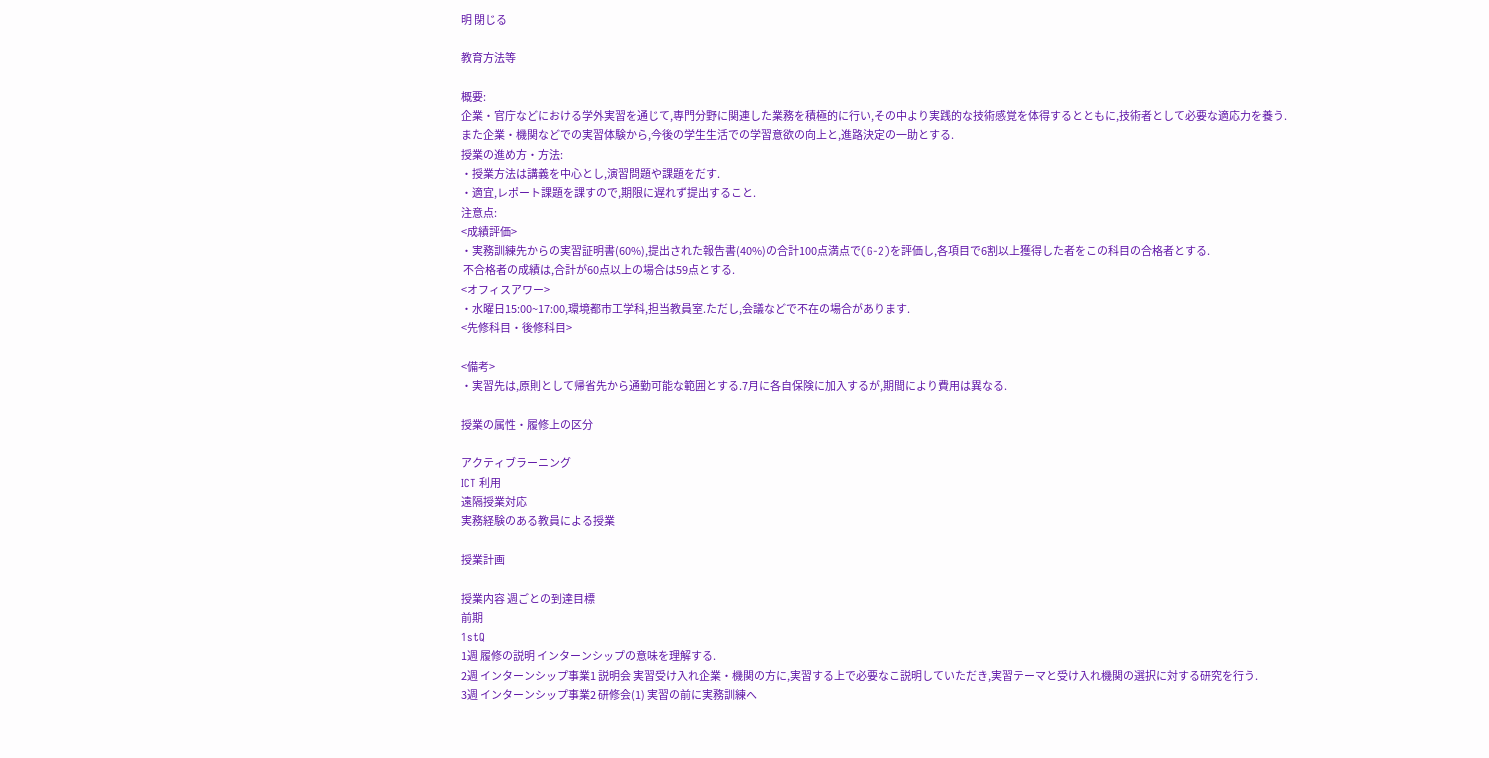明 閉じる

教育方法等

概要:
企業・官庁などにおける学外実習を通じて,専門分野に関連した業務を積極的に行い,その中より実践的な技術感覚を体得するとともに,技術者として必要な適応力を養う.
また企業・機関などでの実習体験から,今後の学生生活での学習意欲の向上と,進路決定の一助とする.
授業の進め方・方法:
・授業方法は講義を中心とし,演習問題や課題をだす.
・適宜,レポート課題を課すので,期限に遅れず提出すること.
注意点:
<成績評価>
・実務訓練先からの実習証明書(60%),提出された報告書(40%)の合計100点満点で(G-2)を評価し,各項目で6割以上獲得した者をこの科目の合格者とする.
 不合格者の成績は,合計が60点以上の場合は59点とする.
<オフィスアワー>
・水曜日15:00~17:00,環境都市工学科,担当教員室.ただし,会議などで不在の場合があります.
<先修科目・後修科目>

<備考>
・実習先は,原則として帰省先から通勤可能な範囲とする.7月に各自保険に加入するが,期間により費用は異なる.

授業の属性・履修上の区分

アクティブラーニング
ICT 利用
遠隔授業対応
実務経験のある教員による授業

授業計画

授業内容 週ごとの到達目標
前期
1stQ
1週 履修の説明 インターンシップの意味を理解する.
2週 インターンシップ事業1 説明会 実習受け入れ企業・機関の方に,実習する上で必要なこ説明していただき,実習テーマと受け入れ機関の選択に対する研究を行う.
3週 インターンシップ事業2 研修会(1) 実習の前に実務訓練へ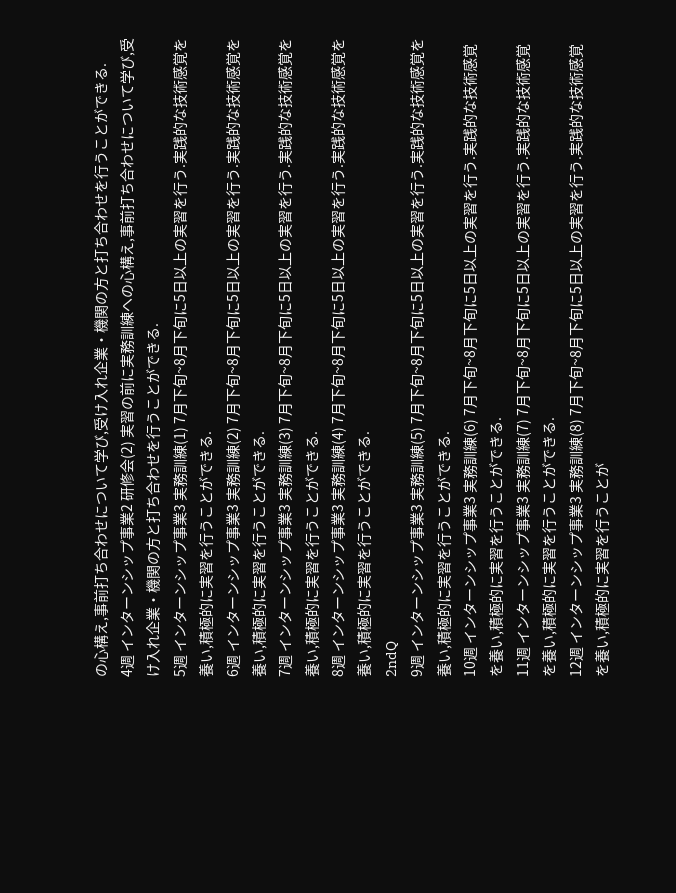の心構え,事前打ち合わせについて学び,受け入れ企業・機関の方と打ち合わせを行うことができる.
4週 インターンシップ事業2 研修会(2) 実習の前に実務訓練への心構え,事前打ち合わせについて学び,受け入れ企業・機関の方と打ち合わせを行うことができる.
5週 インターンシップ事業3 実務訓練(1) 7月下旬~8月下旬に5日以上の実習を行う.実践的な技術感覚を養い,積極的に実習を行うことができる.
6週 インターンシップ事業3 実務訓練(2) 7月下旬~8月下旬に5日以上の実習を行う.実践的な技術感覚を養い,積極的に実習を行うことができる.
7週 インターンシップ事業3 実務訓練(3) 7月下旬~8月下旬に5日以上の実習を行う.実践的な技術感覚を養い,積極的に実習を行うことができる.
8週 インターンシップ事業3 実務訓練(4) 7月下旬~8月下旬に5日以上の実習を行う.実践的な技術感覚を養い,積極的に実習を行うことができる.
2ndQ
9週 インターンシップ事業3 実務訓練(5) 7月下旬~8月下旬に5日以上の実習を行う.実践的な技術感覚を養い,積極的に実習を行うことができる.
10週 インターンシップ事業3 実務訓練(6) 7月下旬~8月下旬に5日以上の実習を行う.実践的な技術感覚を養い,積極的に実習を行うことができる.
11週 インターンシップ事業3 実務訓練(7) 7月下旬~8月下旬に5日以上の実習を行う.実践的な技術感覚を養い,積極的に実習を行うことができる.
12週 インターンシップ事業3 実務訓練(8) 7月下旬~8月下旬に5日以上の実習を行う.実践的な技術感覚を養い,積極的に実習を行うことが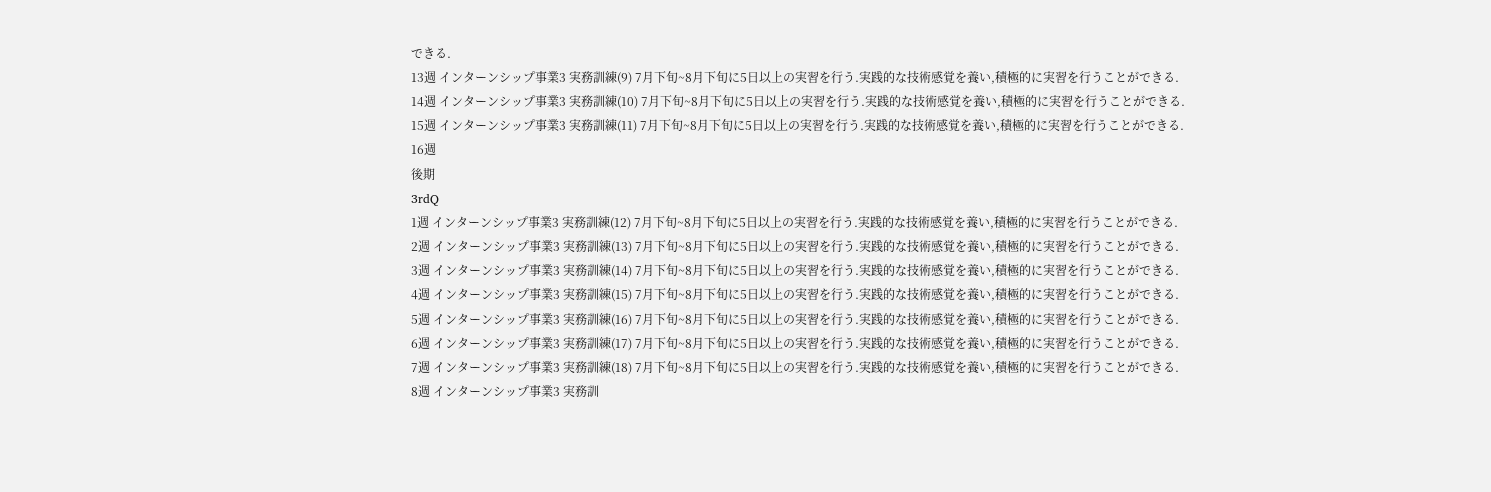できる.
13週 インターンシップ事業3 実務訓練(9) 7月下旬~8月下旬に5日以上の実習を行う.実践的な技術感覚を養い,積極的に実習を行うことができる.
14週 インターンシップ事業3 実務訓練(10) 7月下旬~8月下旬に5日以上の実習を行う.実践的な技術感覚を養い,積極的に実習を行うことができる.
15週 インターンシップ事業3 実務訓練(11) 7月下旬~8月下旬に5日以上の実習を行う.実践的な技術感覚を養い,積極的に実習を行うことができる.
16週
後期
3rdQ
1週 インターンシップ事業3 実務訓練(12) 7月下旬~8月下旬に5日以上の実習を行う.実践的な技術感覚を養い,積極的に実習を行うことができる.
2週 インターンシップ事業3 実務訓練(13) 7月下旬~8月下旬に5日以上の実習を行う.実践的な技術感覚を養い,積極的に実習を行うことができる.
3週 インターンシップ事業3 実務訓練(14) 7月下旬~8月下旬に5日以上の実習を行う.実践的な技術感覚を養い,積極的に実習を行うことができる.
4週 インターンシップ事業3 実務訓練(15) 7月下旬~8月下旬に5日以上の実習を行う.実践的な技術感覚を養い,積極的に実習を行うことができる.
5週 インターンシップ事業3 実務訓練(16) 7月下旬~8月下旬に5日以上の実習を行う.実践的な技術感覚を養い,積極的に実習を行うことができる.
6週 インターンシップ事業3 実務訓練(17) 7月下旬~8月下旬に5日以上の実習を行う.実践的な技術感覚を養い,積極的に実習を行うことができる.
7週 インターンシップ事業3 実務訓練(18) 7月下旬~8月下旬に5日以上の実習を行う.実践的な技術感覚を養い,積極的に実習を行うことができる.
8週 インターンシップ事業3 実務訓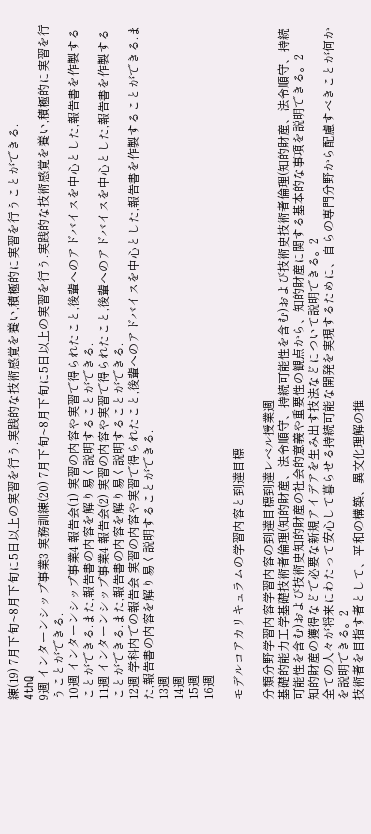練(19) 7月下旬~8月下旬に5日以上の実習を行う.実践的な技術感覚を養い,積極的に実習を行うことができる.
4thQ
9週 インターンシップ事業3 実務訓練(20) 7月下旬~8月下旬に5日以上の実習を行う.実践的な技術感覚を養い,積極的に実習を行うことができる.
10週 インターンシップ事業4 報告会(1) 実習の内容や実習で得られたこと,後輩へのアドバイスを中心とした,報告書を作製することができる.また,報告書の内容を解り易く説明することができる.
11週 インターンシップ事業4 報告会(2) 実習の内容や実習で得られたこと,後輩へのアドバイスを中心とした,報告書を作製することができる.また,報告書の内容を解り易く説明することができる.
12週 学科内での報告会 実習の内容や実習で得られたこと,後輩へのアドバイスを中心とした,報告書を作製することができる.また,報告書の内容を解り易く説明することができる.
13週
14週
15週
16週

モデルコアカリキュラムの学習内容と到達目標

分類分野学習内容学習内容の到達目標到達レベル授業週
基礎的能力工学基礎技術者倫理(知的財産、法令順守、持続可能性を含む)および技術史技術者倫理(知的財産、法令順守、持続可能性を含む)および技術史知的財産の社会的意義や重要性の観点から、知的財産に関する基本的な事項を説明できる。2
知的財産の獲得などで必要な新規アイデアを生み出す技法などについて説明できる。2
全ての人々が将来にわたって安心して暮らせる持続可能な開発を実現するために、自らの専門分野から配慮すべきことが何かを説明できる。2
技術者を目指す者として、平和の構築、異文化理解の推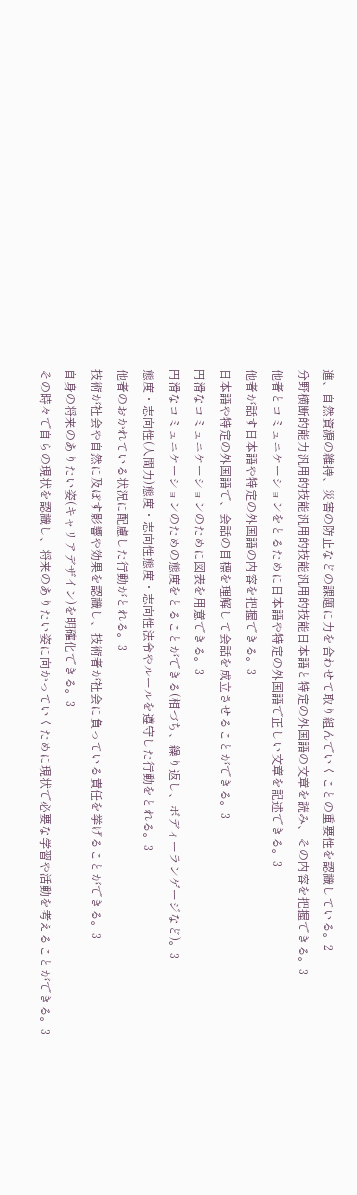進、自然資源の維持、災害の防止などの課題に力を合わせて取り組んでいくことの重要性を認識している。2
分野横断的能力汎用的技能汎用的技能汎用的技能日本語と特定の外国語の文章を読み、その内容を把握できる。3
他者とコミュニケーションをとるために日本語や特定の外国語で正しい文章を記述できる。3
他者が話す日本語や特定の外国語の内容を把握できる。3
日本語や特定の外国語で、会話の目標を理解して会話を成立させることができる。3
円滑なコミュニケーションのために図表を用意できる。3
円滑なコミュニケーションのための態度をとることができる(相づち、繰り返し、ボディーランゲージなど)。3
態度・志向性(人間力)態度・志向性態度・志向性法令やルールを遵守した行動をとれる。3
他者のおかれている状況に配慮した行動がとれる。3
技術が社会や自然に及ぼす影響や効果を認識し、技術者が社会に負っている責任を挙げることができる。3
自身の将来のありたい姿(キャリアデザイン)を明確化できる。3
その時々で自らの現状を認識し、将来のありたい姿に向かっていくために現状で必要な学習や活動を考えることができる。3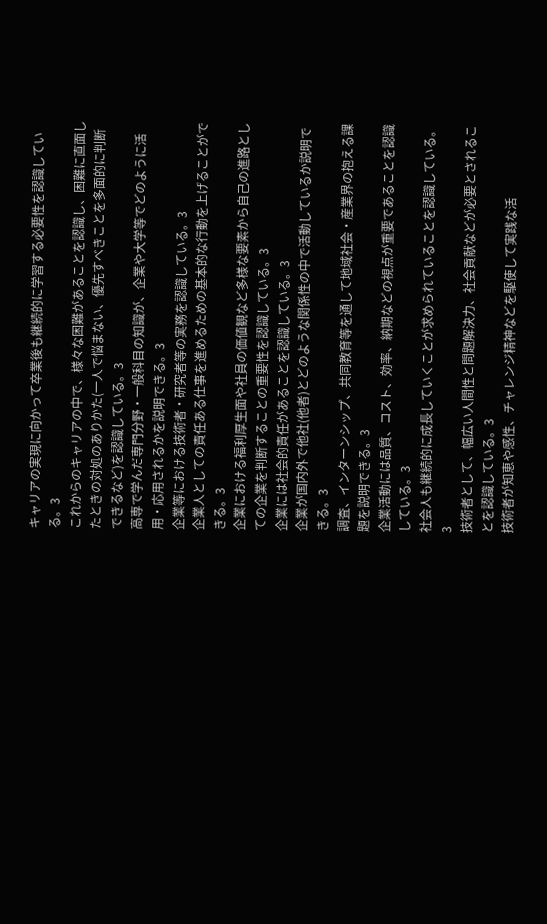キャリアの実現に向かって卒業後も継続的に学習する必要性を認識している。3
これからのキャリアの中で、様々な困難があることを認識し、困難に直面したときの対処のありかた(一人で悩まない、優先すべきことを多面的に判断できるなど)を認識している。3
高専で学んだ専門分野・一般科目の知識が、企業や大学等でどのように活用・応用されるかを説明できる。3
企業等における技術者・研究者等の実務を認識している。3
企業人としての責任ある仕事を進めるための基本的な行動を上げることができる。3
企業における福利厚生面や社員の価値観など多様な要素から自己の進路としての企業を判断することの重要性を認識している。3
企業には社会的責任があることを認識している。3
企業が国内外で他社(他者)とどのような関係性の中で活動しているか説明できる。3
調査、インターンシップ、共同教育等を通して地域社会・産業界の抱える課題を説明できる。3
企業活動には品質、コスト、効率、納期などの視点が重要であることを認識している。3
社会人も継続的に成長していくことが求められていることを認識している。3
技術者として、幅広い人間性と問題解決力、社会貢献などが必要とされることを認識している。3
技術者が知恵や感性、チャレンジ精神などを駆使して実践な活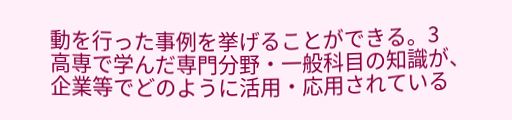動を行った事例を挙げることができる。3
高専で学んだ専門分野・一般科目の知識が、企業等でどのように活用・応用されている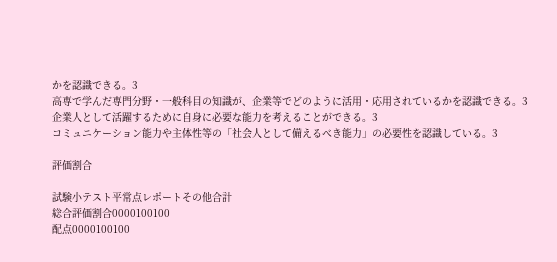かを認識できる。3
高専で学んだ専門分野・一般科目の知識が、企業等でどのように活用・応用されているかを認識できる。3
企業人として活躍するために自身に必要な能力を考えることができる。3
コミュニケーション能力や主体性等の「社会人として備えるべき能力」の必要性を認識している。3

評価割合

試験小テスト平常点レポートその他合計
総合評価割合0000100100
配点0000100100